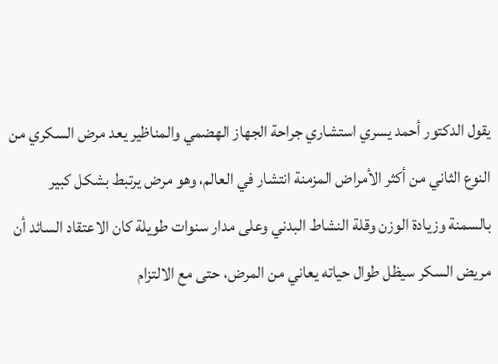يقول الدكتور أحمد يسري استشاري جراحة الجهاز الهضمي والمناظير يعد مرض السكري من النوع الثاني من أكثر الأمراض المزمنة انتشار في العالم، وهو مرض يرتبط بشكل كبير بالسمنة وزيادة الوزن وقلة النشاط البدني وعلى مدار سنوات طويلة كان الاعتقاد السائد أن مريض السكر سيظل طوال حياته يعاني من المرض، حتى مع الالتزام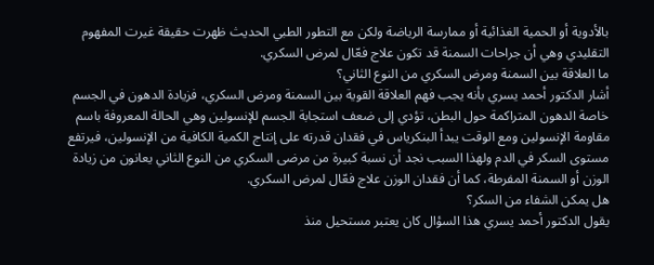بالأدوية أو الحمية الغذائية أو ممارسة الرياضة ولكن مع التطور الطبي الحديث ظهرت حقيقة غيرت المفهوم التقليدي وهي أن جراحات السمنة قد تكون علاج فعّال لمرض السكري.
ما العلاقة بين السمنة ومرض السكري من النوع الثاني؟
أشار الدكتور أحمد يسري بأنه يجب فهم العلاقة القوية بين السمنة ومرض السكري، فزيادة الدهون في الجسم خاصة الدهون المتراكمة حول البطن، تؤدي إلى ضعف استجابة الجسم للإنسولين وهي الحالة المعروفة باسم مقاومة الإنسولين ومع الوقت يبدأ البنكرياس في فقدان قدرته على إنتاج الكمية الكافية من الإنسولين، فيرتفع مستوى السكر في الدم ولهذا السبب نجد أن نسبة كبيرة من مرضى السكري من النوع الثاني يعانون من زيادة الوزن أو السمنة المفرطة، كما أن فقدان الوزن علاج فعّال لمرض السكري.
هل يمكن الشفاء من السكر؟
يقول الدكتور أحمد يسري هذا السؤال كان يعتبر مستحيل منذ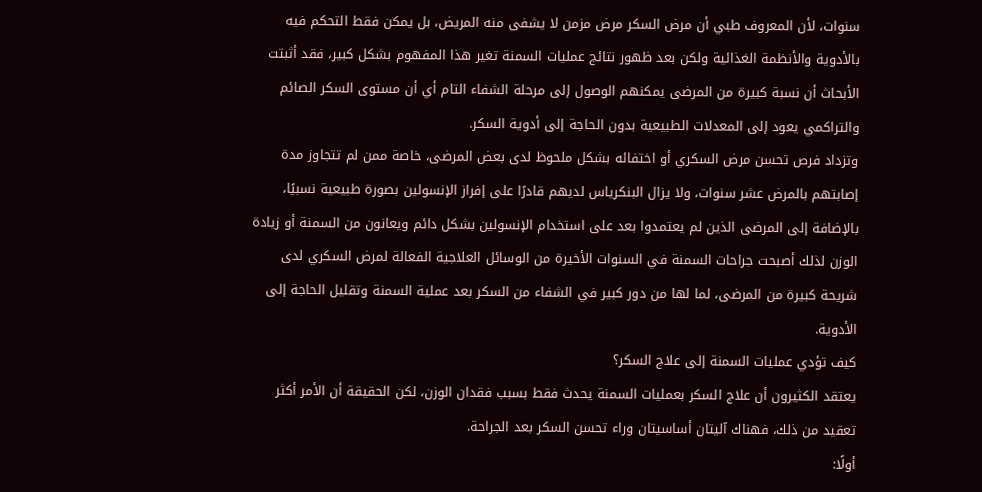سنوات، لأن المعروف طبي أن مرض السكر مرض مزمن لا يشفى منه المريض، بل يمكن فقط التحكم فيه بالأدوية والأنظمة الغذائية ولكن بعد ظهور نتائج عمليات السمنة تغير هذا المفهوم بشكل كبير، فقد أثبتت الأبحاث أن نسبة كبيرة من المرضى يمكنهم الوصول إلى مرحلة الشفاء التام أي أن مستوى السكر الصائم والتراكمي يعود إلى المعدلات الطبيعية بدون الحاجة إلى أدوية السكر.
وتزداد فرص تحسن مرض السكري أو اختفائه بشكل ملحوظ لدى بعض المرضى، خاصة ممن لم تتجاوز مدة إصابتهم بالمرض عشر سنوات، ولا يزال البنكرياس لديهم قادرًا على إفراز الإنسولين بصورة طبيعية نسبيًا، بالإضافة إلى المرضى الذين لم يعتمدوا بعد على استخدام الإنسولين بشكل دائم ويعانون من السمنة أو زيادة الوزن لذلك أصبحت جراحات السمنة في السنوات الأخيرة من الوسائل العلاجية الفعالة لمرض السكري لدى شريحة كبيرة من المرضى، لما لها من دور كبير في الشفاء من السكر بعد عملية السمنة وتقليل الحاجة إلى الأدوية.
كيف تؤدي عمليات السمنة إلى علاج السكر؟
يعتقد الكثيرون أن علاج السكر بعمليات السمنة يحدث فقط بسبب فقدان الوزن، لكن الحقيقة أن الأمر أكثر تعقيد من ذلك، فهناك آليتان أساسيتان وراء تحسن السكر بعد الجراحة.
أولًا: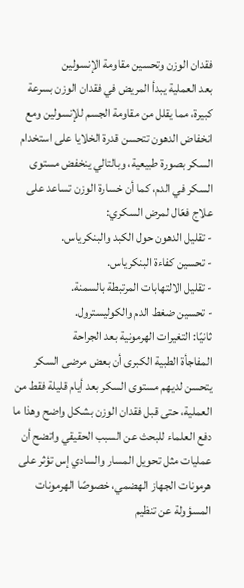فقدان الوزن وتحسين مقاومة الإنسولين
بعد العملية يبدأ المريض في فقدان الوزن بسرعة كبيرة، مما يقلل من مقاومة الجسم للإنسولين ومع انخفاض الدهون تتحسن قدرة الخلايا على استخدام السكر بصورة طبيعية، وبالتالي ينخفض مستوى السكر في الدم، كما أن خسارة الوزن تساعد على علاج فعّال لمرض السكري:
- تقليل الدهون حول الكبد والبنكرياس.
- تحسين كفاءة البنكرياس.
- تقليل الالتهابات المرتبطة بالسمنة.
- تحسين ضغط الدم والكوليسترول.
ثانيًا: التغيرات الهرمونية بعد الجراحة
المفاجأة الطبية الكبرى أن بعض مرضى السكر يتحسن لديهم مستوى السكر بعد أيام قليلة فقط من العملية، حتى قبل فقدان الوزن بشكل واضح وهذا ما دفع العلماء للبحث عن السبب الحقيقي واتضح أن عمليات مثل تحويل المسار والسادي إس تؤثر على هرمونات الجهاز الهضمي، خصوصًا الهرمونات المسؤولة عن تنظيم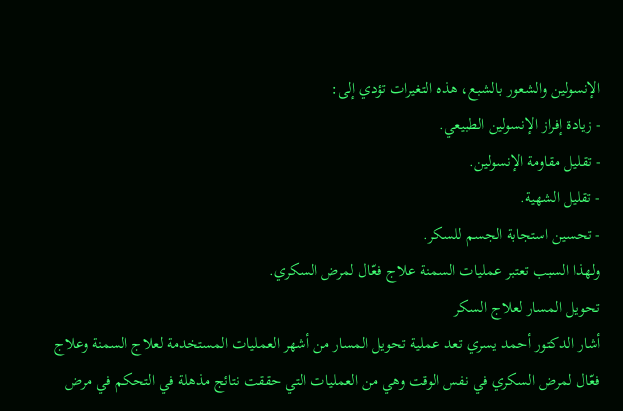الإنسولين والشعور بالشبع، هذه التغيرات تؤدي إلى:
- زيادة إفراز الإنسولين الطبيعي.
- تقليل مقاومة الإنسولين.
- تقليل الشهية.
- تحسين استجابة الجسم للسكر.
ولهذا السبب تعتبر عمليات السمنة علاج فعّال لمرض السكري.
تحويل المسار لعلاج السكر
أشار الدكتور أحمد يسري تعد عملية تحويل المسار من أشهر العمليات المستخدمة لعلاج السمنة وعلاج فعّال لمرض السكري في نفس الوقت وهي من العمليات التي حققت نتائج مذهلة في التحكم في مرض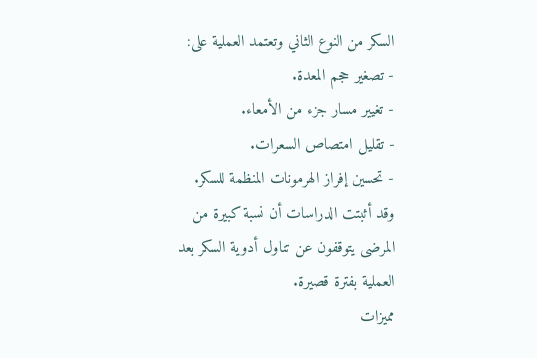السكر من النوع الثاني وتعتمد العملية على:
- تصغير حجم المعدة.
- تغيير مسار جزء من الأمعاء.
- تقليل امتصاص السعرات.
- تحسين إفراز الهرمونات المنظمة للسكر.
وقد أثبتت الدراسات أن نسبة كبيرة من المرضى يتوقفون عن تناول أدوية السكر بعد العملية بفترة قصيرة.
مميزات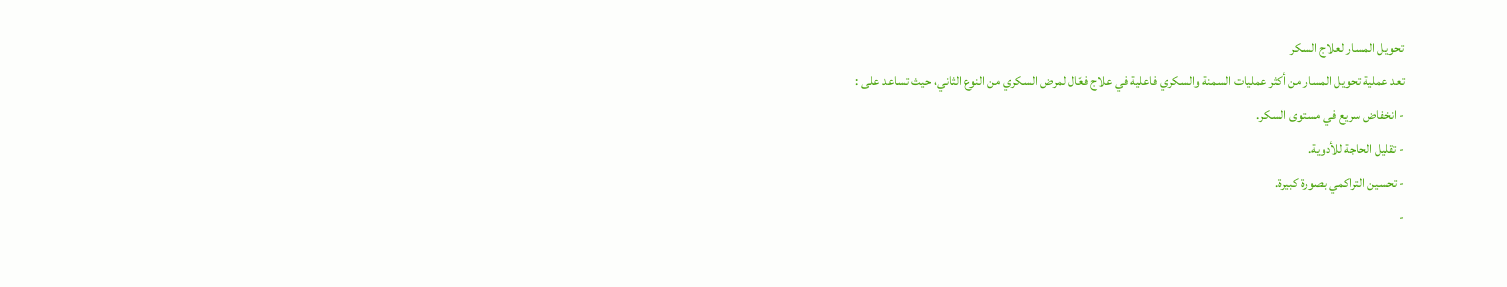تحويل المسار لعلاج السكر
تعد عملية تحويل المسار من أكثر عمليات السمنة والسكري فاعلية في علاج فعّال لمرض السكري من النوع الثاني، حيث تساعد على :
- انخفاض سريع في مستوى السكر.
- تقليل الحاجة للأدوية.
- تحسين التراكمي بصورة كبيرة.
-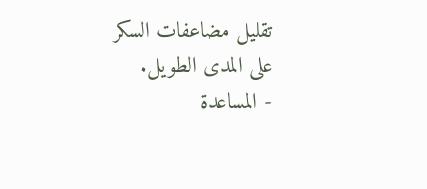تقليل مضاعفات السكر على المدى الطويل.
- المساعدة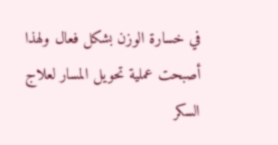في خسارة الوزن بشكل فعال ولهذا أصبحت عملية تحويل المسار لعلاج السكر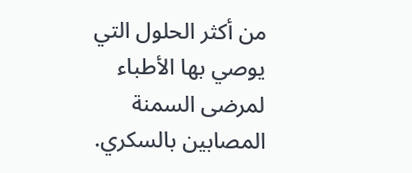من أكثر الحلول التي يوصي بها الأطباء لمرضى السمنة المصابين بالسكري.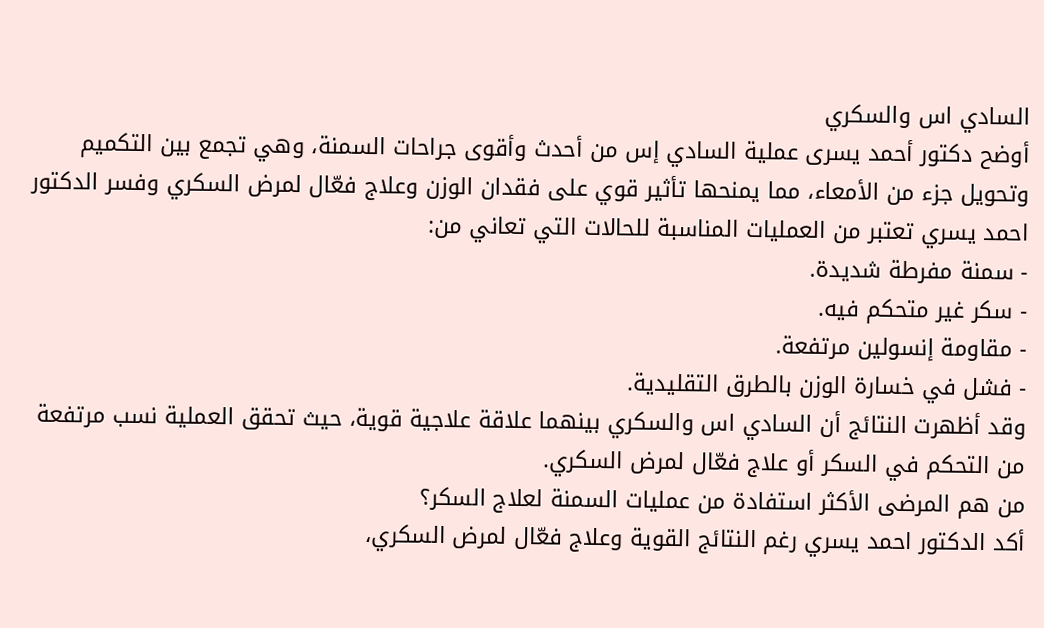السادي اس والسكري
أوضح دكتور أحمد يسرى عملية السادي إس من أحدث وأقوى جراحات السمنة، وهي تجمع بين التكميم وتحويل جزء من الأمعاء، مما يمنحها تأثير قوي على فقدان الوزن وعلاج فعّال لمرض السكري وفسر الدكتور احمد يسري تعتبر من العمليات المناسبة للحالات التي تعاني من:
- سمنة مفرطة شديدة.
- سكر غير متحكم فيه.
- مقاومة إنسولين مرتفعة.
- فشل في خسارة الوزن بالطرق التقليدية.
وقد أظهرت النتائج أن السادي اس والسكري بينهما علاقة علاجية قوية، حيث تحقق العملية نسب مرتفعة من التحكم في السكر أو علاج فعّال لمرض السكري.
من هم المرضى الأكثر استفادة من عمليات السمنة لعلاج السكر؟
أكد الدكتور احمد يسري رغم النتائج القوية وعلاج فعّال لمرض السكري،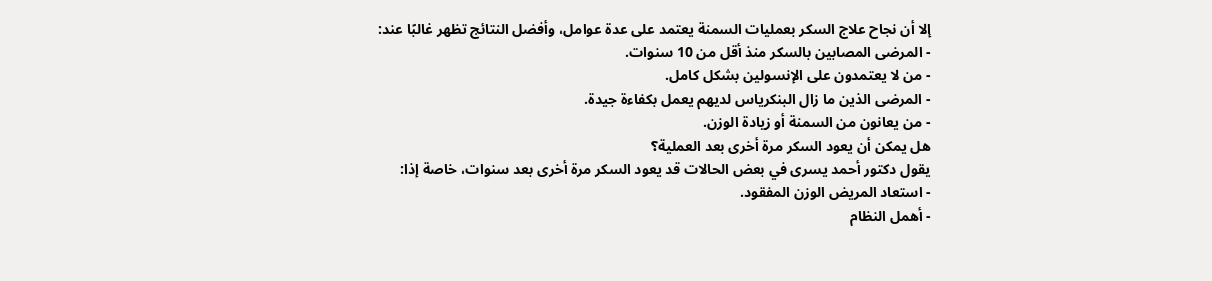إلا أن نجاح علاج السكر بعمليات السمنة يعتمد على عدة عوامل، وأفضل النتائج تظهر غالبًا عند:
- المرضى المصابين بالسكر منذ أقل من 10 سنوات.
- من لا يعتمدون على الإنسولين بشكل كامل.
- المرضى الذين ما زال البنكرياس لديهم يعمل بكفاءة جيدة.
- من يعانون من السمنة أو زيادة الوزن.
هل يمكن أن يعود السكر مرة أخرى بعد العملية؟
يقول دكتور أحمد يسرى في بعض الحالات قد يعود السكر مرة أخرى بعد سنوات، خاصة إذا:
- استعاد المريض الوزن المفقود.
- أهمل النظام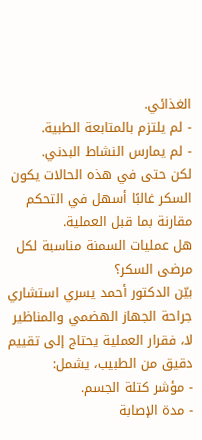الغذائي.
- لم يلتزم بالمتابعة الطبية.
- لم يمارس النشاط البدني.
لكن حتى في هذه الحالات يكون السكر غالبًا أسهل في التحكم مقارنة بما قبل العملية.
هل عمليات السمنة مناسبة لكل مرضى السكر؟
بيّن الدكتور أحمد يسري استشاري جراحة الجهاز الهضمي والمناظير لا، فقرار العملية يحتاج إلى تقييم دقيق من الطبيب، يشمل:
- مؤشر كتلة الجسم.
- مدة الإصابة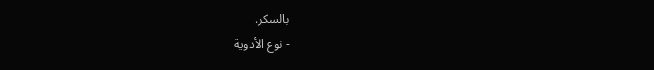بالسكر.
- نوع الأدوية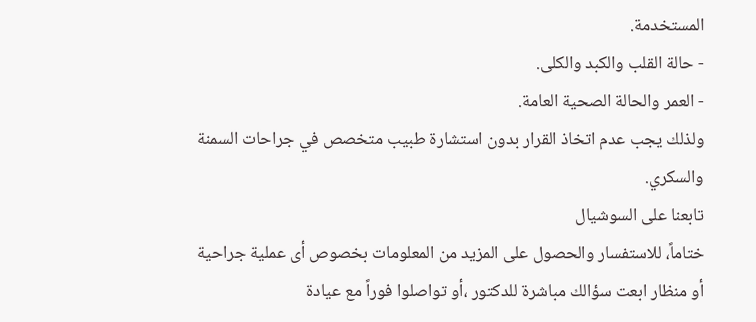المستخدمة.
- حالة القلب والكبد والكلى.
- العمر والحالة الصحية العامة.
ولذلك يجب عدم اتخاذ القرار بدون استشارة طبيب متخصص في جراحات السمنة والسكري.
تابعنا على السوشيال
ختاماً، للاستفسار والحصول على المزيد من المعلومات بخصوص أى عملية جراحية أو منظار ابعت سؤالك مباشرة للدكتور ،أو تواصلوا فوراً مع عيادة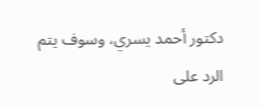دكتور أحمد يسري، وسوف يتم الرد على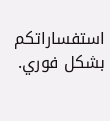استفساراتكم بشكل فوري.